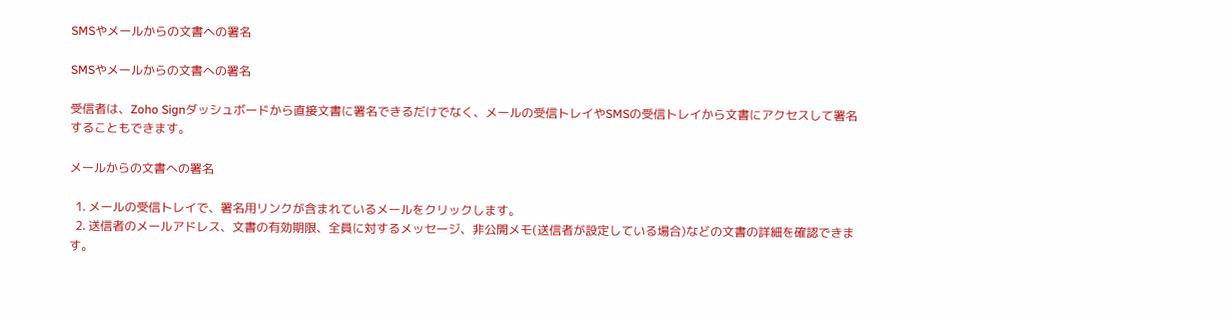SMSやメールからの文書への署名

SMSやメールからの文書への署名

受信者は、Zoho Signダッシュボードから直接文書に署名できるだけでなく、メールの受信トレイやSMSの受信トレイから文書にアクセスして署名することもできます。

メールからの文書への署名

  1. メールの受信トレイで、署名用リンクが含まれているメールをクリックします。
  2. 送信者のメールアドレス、文書の有効期限、全員に対するメッセージ、非公開メモ(送信者が設定している場合)などの文書の詳細を確認できます。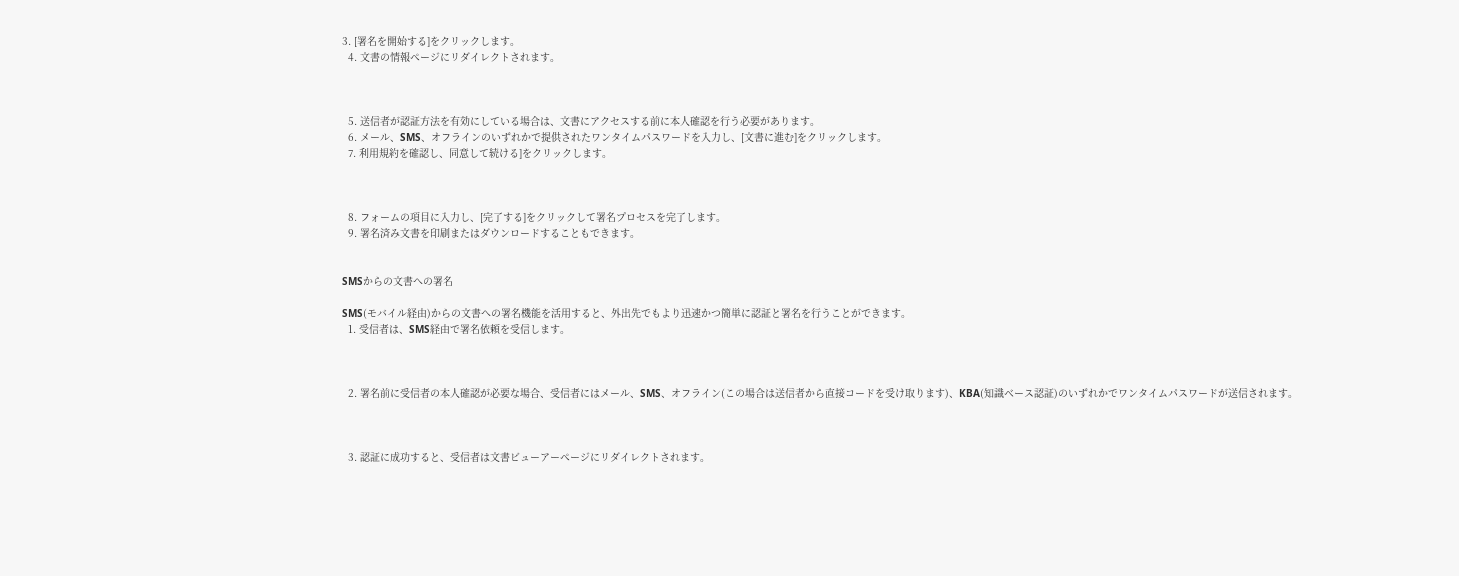3. [署名を開始する]をクリックします。
  4. 文書の情報ページにリダイレクトされます。



  5. 送信者が認証方法を有効にしている場合は、文書にアクセスする前に本人確認を行う必要があります。
  6. メール、SMS、オフラインのいずれかで提供されたワンタイムパスワードを入力し、[文書に進む]をクリックします。
  7. 利用規約を確認し、同意して続ける]をクリックします。



  8. フォームの項目に入力し、[完了する]をクリックして署名プロセスを完了します。
  9. 署名済み文書を印刷またはダウンロードすることもできます。


SMSからの文書への署名

SMS(モバイル経由)からの文書への署名機能を活用すると、外出先でもより迅速かつ簡単に認証と署名を行うことができます。
  1. 受信者は、SMS経由で署名依頼を受信します。



  2. 署名前に受信者の本人確認が必要な場合、受信者にはメール、SMS、オフライン(この場合は送信者から直接コードを受け取ります)、KBA(知識ベース認証)のいずれかでワンタイムパスワードが送信されます。



  3. 認証に成功すると、受信者は文書ビューアーページにリダイレクトされます。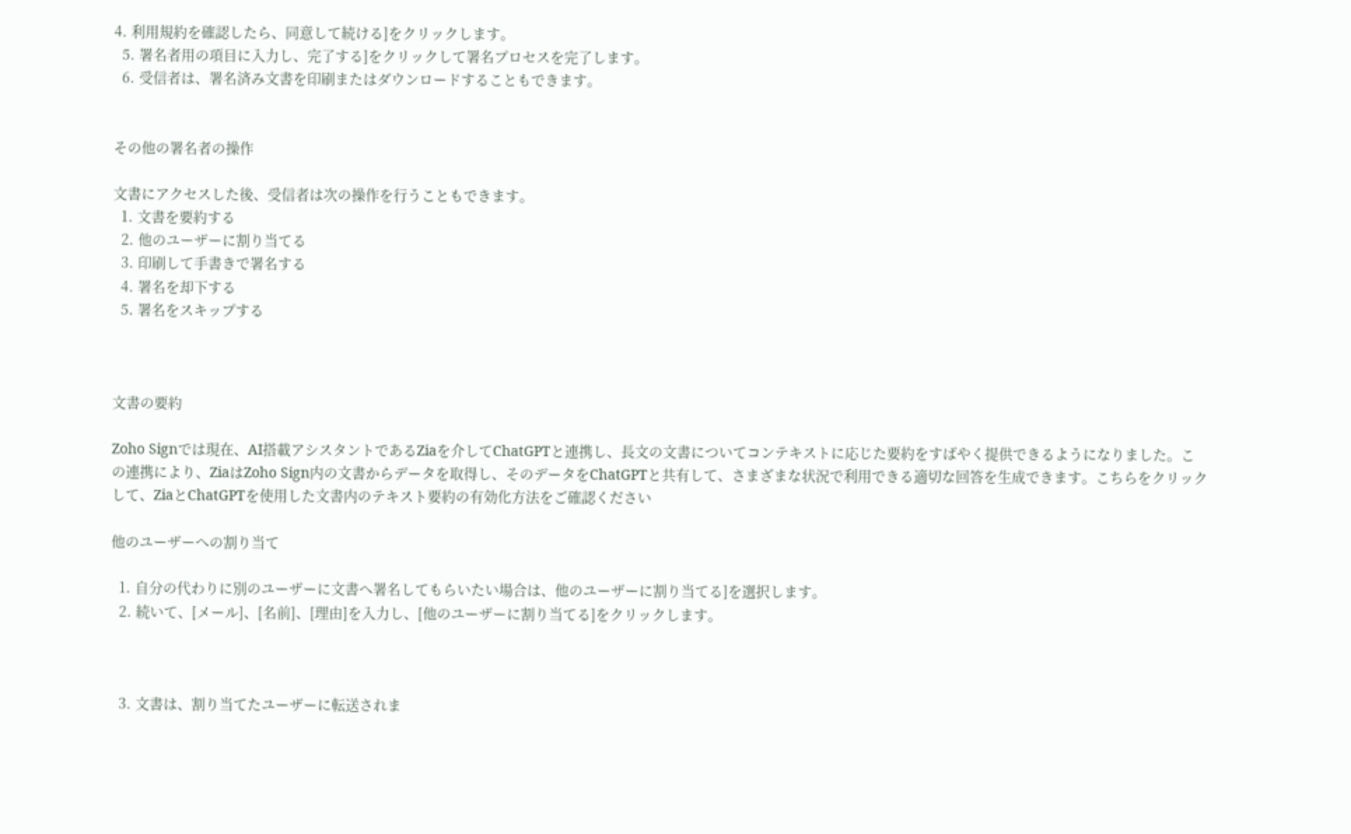4. 利用規約を確認したら、同意して続ける]をクリックします。
  5. 署名者用の項目に入力し、完了する]をクリックして署名プロセスを完了します。
  6. 受信者は、署名済み文書を印刷またはダウンロードすることもできます。


その他の署名者の操作

文書にアクセスした後、受信者は次の操作を行うこともできます。
  1. 文書を要約する
  2. 他のユーザーに割り当てる
  3. 印刷して手書きで署名する
  4. 署名を却下する
  5. 署名をスキップする



文書の要約

Zoho Signでは現在、AI搭載アシスタントであるZiaを介してChatGPTと連携し、長文の文書についてコンテキストに応じた要約をすばやく提供できるようになりました。この連携により、ZiaはZoho Sign内の文書からデータを取得し、そのデータをChatGPTと共有して、さまざまな状況で利用できる適切な回答を生成できます。こちらをクリックして、ZiaとChatGPTを使用した文書内のテキスト要約の有効化方法をご確認ください

他のユーザーへの割り当て

  1. 自分の代わりに別のユーザーに文書へ署名してもらいたい場合は、他のユーザーに割り当てる]を選択します。
  2. 続いて、[メール]、[名前]、[理由]を入力し、[他のユーザーに割り当てる]をクリックします。



  3. 文書は、割り当てたユーザーに転送されま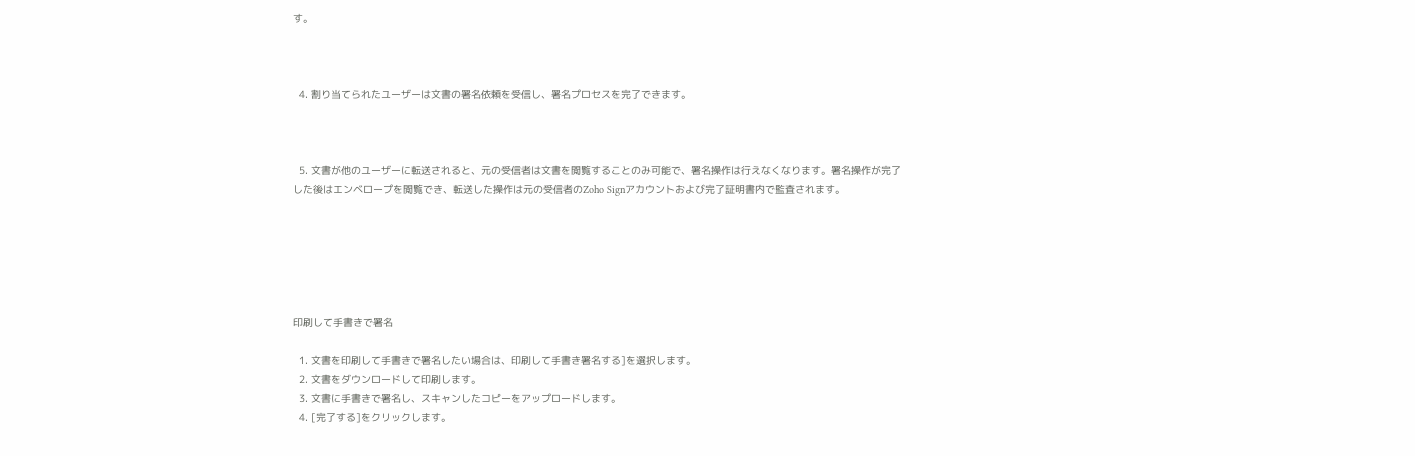す。



  4. 割り当てられたユーザーは文書の署名依頼を受信し、署名プロセスを完了できます。



  5. 文書が他のユーザーに転送されると、元の受信者は文書を閲覧することのみ可能で、署名操作は行えなくなります。署名操作が完了した後はエンベロープを閲覧でき、転送した操作は元の受信者のZoho Signアカウントおよび完了証明書内で監査されます。






印刷して手書きで署名

  1. 文書を印刷して手書きで署名したい場合は、印刷して手書き署名する]を選択します。
  2. 文書をダウンロードして印刷します。
  3. 文書に手書きで署名し、スキャンしたコピーをアップロードします。
  4. [完了する]をクリックします。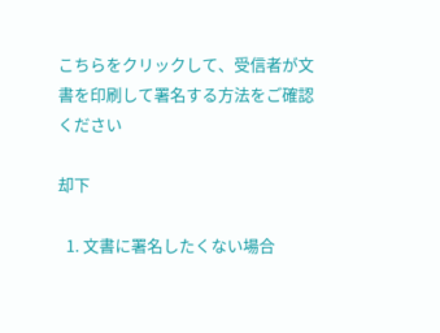こちらをクリックして、受信者が文書を印刷して署名する方法をご確認ください

却下

  1. 文書に署名したくない場合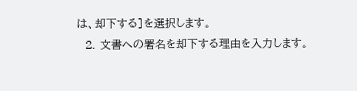は、却下する]を選択します。
  2. 文書への署名を却下する理由を入力します。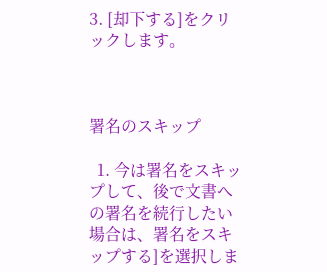3. [却下する]をクリックします。



署名のスキップ

  1. 今は署名をスキップして、後で文書への署名を続行したい場合は、署名をスキップする]を選択しま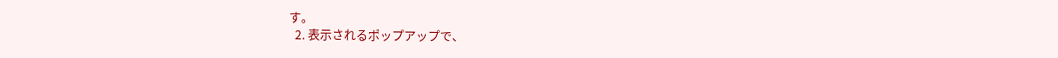す。
  2. 表示されるポップアップで、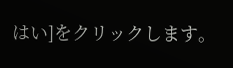はい]をクリックします。